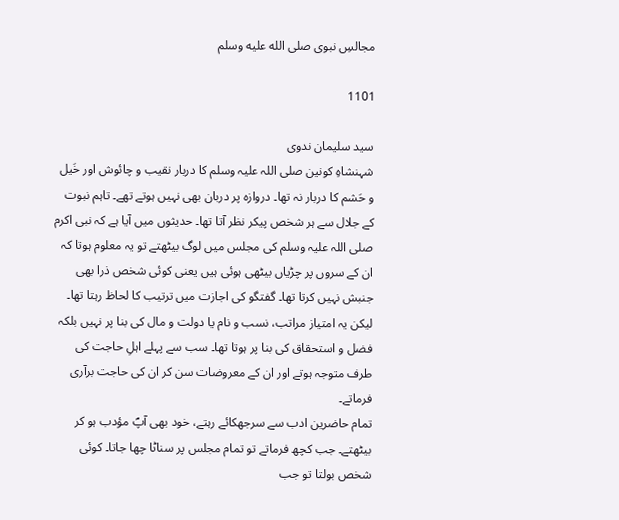مجالسِ نبوی صلى الله عليه وسلم

1101

سید سلیمان ندوی
شہنشاہِ کونین صلی اللہ علیہ وسلم کا دربار نقیب و چائوش اور خَیل و حَشم کا دربار نہ تھا۔ دروازہ پر دربان بھی نہیں ہوتے تھے۔ تاہم نبوت کے جلال سے ہر شخص پیکر نظر آتا تھا۔ حدیثوں میں آیا ہے کہ نبی اکرم صلی اللہ علیہ وسلم کی مجلس میں لوگ بیٹھتے تو یہ معلوم ہوتا کہ ان کے سروں پر چڑیاں بیٹھی ہوئی ہیں یعنی کوئی شخص ذرا بھی جنبش نہیں کرتا تھا۔ گفتگو کی اجازت میں ترتیب کا لحاظ رہتا تھا۔ لیکن یہ امتیاز مراتب، نسب و نام یا دولت و مال کی بنا پر نہیں بلکہ فضل و استحقاق کی بنا پر ہوتا تھا۔ سب سے پہلے اہلِ حاجت کی طرف متوجہ ہوتے اور ان کے معروضات سن کر ان کی حاجت برآری فرماتے۔
تمام حاضرین ادب سے سرجھکائے رہتے، خود بھی آپؐ مؤدب ہو کر بیٹھتے۔ جب کچھ فرماتے تو تمام مجلس پر سناٹا چھا جاتا۔ کوئی شخص بولتا تو جب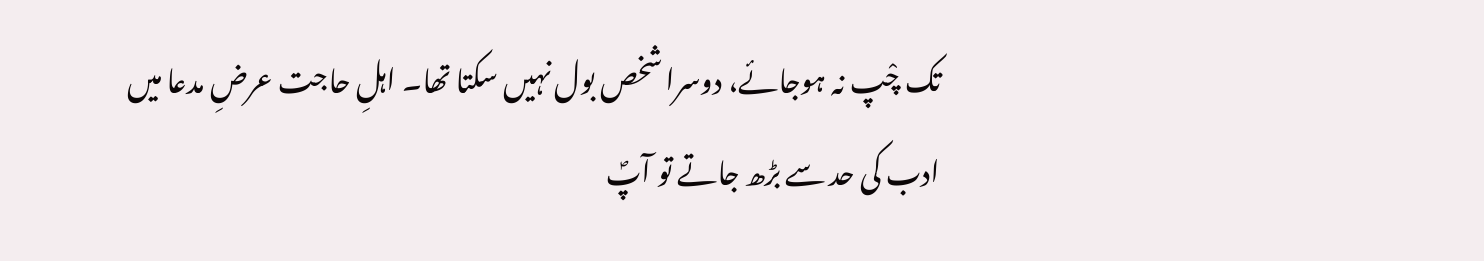تک چْپ نہ ہوجائے، دوسرا شخص بول نہیں سکتا تھا۔ اہلِ حاجت عرضِ مدعا میں ادب کی حد سے بڑھ جاتے تو آپؐ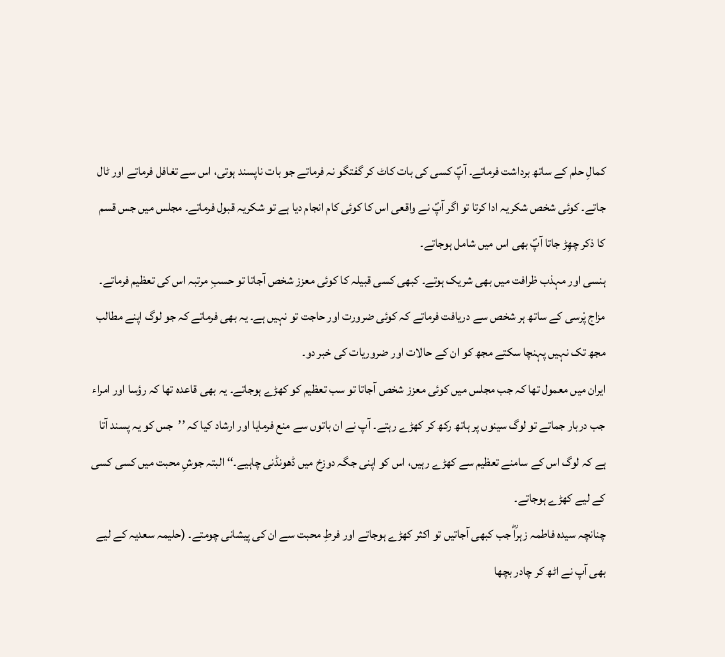کمالِ حلم کے ساتھ برداشت فرماتے۔ آپؐ کسی کی بات کاٹ کر گفتگو نہ فرماتے جو بات ناپسند ہوتی، اس سے تغافل فرماتے اور ٹال جاتے۔ کوئی شخص شکریہ ادا کرتا تو اگر آپؐ نے واقعی اس کا کوئی کام انجام دیا ہے تو شکریہ قبول فرماتے۔ مجلس میں جس قسم کا ذکر چھِڑ جاتا آپؐ بھی اس میں شامل ہوجاتے۔
ہنسی اور مہذب ظرافت میں بھی شریک ہوتے۔ کبھی کسی قبیلہ کا کوئی معزز شخص آجاتا تو حسبِ مرتبہ اس کی تعظیم فرماتے۔ مزاج پْرسی کے ساتھ ہر شخص سے دریافت فرماتے کہ کوئی ضرورت اور حاجت تو نہیں ہے۔ یہ بھی فرماتے کہ جو لوگ اپنے مطالب مجھ تک نہیں پہنچا سکتے مجھ کو ان کے حالات اور ضروریات کی خبر دو۔
ایران میں معمول تھا کہ جب مجلس میں کوئی معزز شخص آجاتا تو سب تعظیم کو کھڑے ہوجاتے۔ یہ بھی قاعدہ تھا کہ رؤسا اور امراء جب دربار جماتے تو لوگ سینوں پر ہاتھ رکھ کر کھڑے رہتے۔ آپ نے ان باتوں سے منع فرمایا اور ارشاد کیا کہ ’’جس کو یہ پسند آتا ہے کہ لوگ اس کے سامنے تعظیم سے کھڑے رہیں، اس کو اپنی جگہ دوزخ میں ڈھونڈنی چاہیے۔‘‘ البتہ جوشِ محبت میں کسی کسی کے لیے کھڑے ہوجاتے۔
چنانچہ سیدہ فاطمہ زہراؓ جب کبھی آجاتیں تو اکثر کھڑے ہوجاتے اور فرطِ محبت سے ان کی پیشانی چومتے۔ (حلیمہ سعدیہ کے لیے بھی آپ نے اٹھ کر چادر بچھا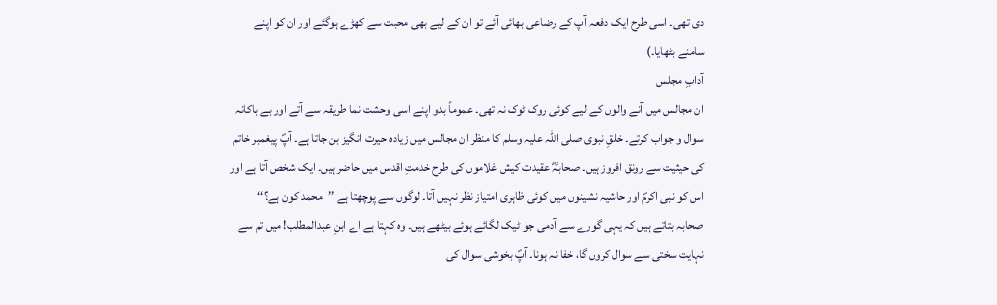دی تھی۔ اسی طرح ایک دفعہ آپ کے رضاعی بھائی آئے تو ان کے لیے بھی محبت سے کھڑے ہوگئے اور ان کو اپنے سامنے بٹھایا۔)
آدابِ مجلس
ان مجالس میں آنے والوں کے لیے کوئی روک ٹوک نہ تھی۔ عموماً بدو اپنے اسی وحشت نما طریقہ سے آتے اور بے باکانہ سوال و جواب کرتے۔ خلقِ نبوی صلی اللہ علیہ وسلم کا منظر ان مجالس میں زیادہ حیرت انگیز بن جاتا ہے۔ آپؐ پیغمبر خاتم کی حیثیت سے رونق افروز ہیں۔ صحابہؓ عقیدت کیش غلاموں کی طرح خدمتِ اقدس میں حاضر ہیں۔ ایک شخص آتا ہے اور اس کو نبی اکرمؐ اور حاشیہ نشینوں میں کوئی ظاہری امتیاز نظر نہیں آتا۔ لوگوں سے پوچھتا ہے ’’محمد کون ہے؟‘‘ صحابہ بتاتے ہیں کہ یہی گورے سے آدمی جو ٹیک لگائے ہوئے بیٹھے ہیں۔ وہ کہتا ہے اے ابنِ عبدالمطلب! میں تم سے نہایت سختی سے سوال کروں گا، خفا نہ ہونا۔ آپؐ بخوشی سوال کی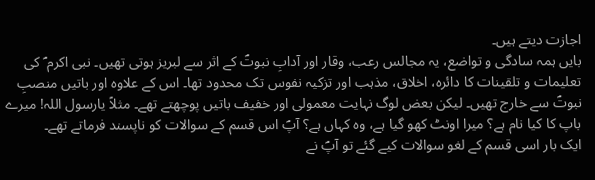اجازت دیتے ہیں۔
بایں ہمہ سادگی و تواضع، یہ مجالس رعب، وقار اور آدابِ نبوتؐ کے اثر سے لبریز ہوتی تھیں۔ نبی اکرم ؐ کی تعلیمات و تلقینات کا دائرہ، اخلاق، مذہب اور تزکیہ نفوس تک محدود تھا۔ اس کے علاوہ اور باتیں منصبِ نبوتؐ سے خارج تھیں۔ لیکن بعض لوگ نہایت معمولی اور خفیف باتیں پوچھتے تھے۔ مثلاً یارسول اللہ! میرے باپ کا کیا نام ہے؟ میرا اونٹ کھو گیا ہے، وہ کہاں ہے؟ آپؐ اس قسم کے سوالات کو ناپسند فرماتے تھے۔
ایک بار اسی قسم کے لغو سوالات کیے گئے تو آپؐ نے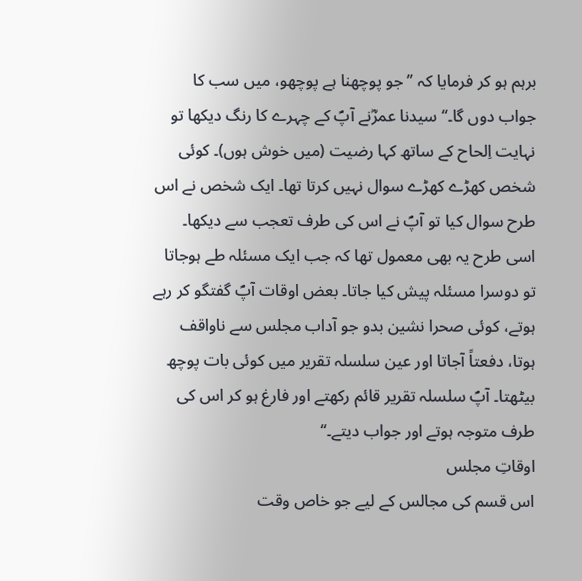برہم ہو کر فرمایا کہ ’’جو پوچھنا ہے پوچھو، میں سب کا جواب دوں گا۔‘‘ سیدنا عمرؓنے آپؐ کے چہرے کا رنگ دیکھا تو نہایت اِلحاح کے ساتھ کہا رضیت (میں خوش ہوں)۔ کوئی شخص کھڑے کھڑے سوال نہیں کرتا تھا۔ ایک شخص نے اس طرح سوال کیا تو آپؐ نے اس کی طرف تعجب سے دیکھا۔ اسی طرح یہ بھی معمول تھا کہ جب ایک مسئلہ طے ہوجاتا تو دوسرا مسئلہ پیش کیا جاتا۔ بعض اوقات آپؐ گفتگو کر رہے ہوتے، کوئی صحرا نشین بدو جو آداب مجلس سے ناواقف ہوتا، دفعتاً آجاتا اور عین سلسلہ تقریر میں کوئی بات پوچھ بیٹھتا۔ آپؐ سلسلہ تقریر قائم رکھتے اور فارغ ہو کر اس کی طرف متوجہ ہوتے اور جواب دیتے۔‘‘
اوقاتِ مجلس
اس قسم کی مجالس کے لیے جو خاص وقت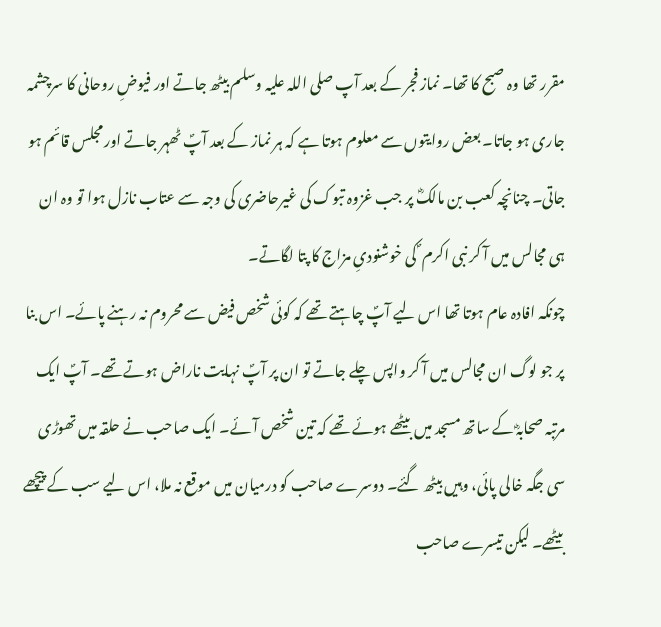مقرر تھا وہ صبح کا تھا۔ نماز فجر کے بعد آپ صلی اللہ علیہ وسلم بیٹھ جاتے اور فیوضِ روحانی کا سرچشمہ جاری ہو جاتا۔ بعض روایتوں سے معلوم ہوتا ہے کہ ہر نماز کے بعد آپؐ ٹھہر جاتے اور مجلس قائم ہو جاتی۔ چنانچہ کعب بن مالکؓ پر جب غزوہ تبوک کی غیرحاضری کی وجہ سے عتاب نازل ہوا تو وہ ان ہی مجالس میں آ کر نبی اکرم ؐ کی خوشنودیِ مزاج کا پتا لگاتے۔
چونکہ افادہ عام ہوتا تھا اس لیے آپؐ چاہتے تھے کہ کوئی شخص فیض سے محروم نہ رہنے پائے۔ اس بنا پر جو لوگ ان مجالس میں آ کر واپس چلے جاتے تو ان پر آپؐ نہایت ناراض ہوتے تھے۔ آپؐ ایک مرتبہ صحابہؓ کے ساتھ مسجد میں بیٹھے ہوئے تھے کہ تین شخص آئے۔ ایک صاحب نے حلقہ میں تھوڑی سی جگہ خالی پائی، وہیں بیٹھ گئے۔ دوسرے صاحب کو درمیان میں موقع نہ ملا، اس لیے سب کے پیچھے بیٹھے۔ لیکن تیسرے صاحب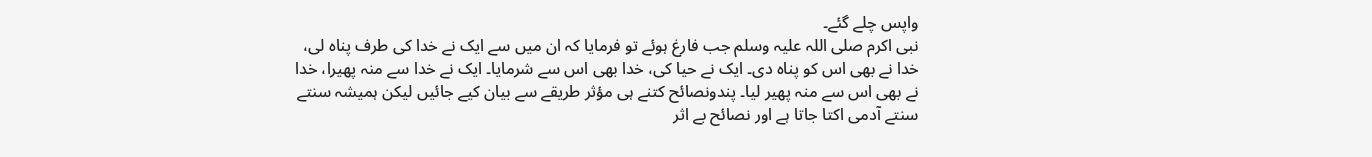واپس چلے گئے۔
نبی اکرم صلی اللہ علیہ وسلم جب فارغ ہوئے تو فرمایا کہ ان میں سے ایک نے خدا کی طرف پناہ لی، خدا نے بھی اس کو پناہ دی۔ ایک نے حیا کی، خدا بھی اس سے شرمایا۔ ایک نے خدا سے منہ پھیرا، خدا نے بھی اس سے منہ پھیر لیا۔ پندونصائح کتنے ہی مؤثر طریقے سے بیان کیے جائیں لیکن ہمیشہ سنتے سنتے آدمی اکتا جاتا ہے اور نصائح بے اثر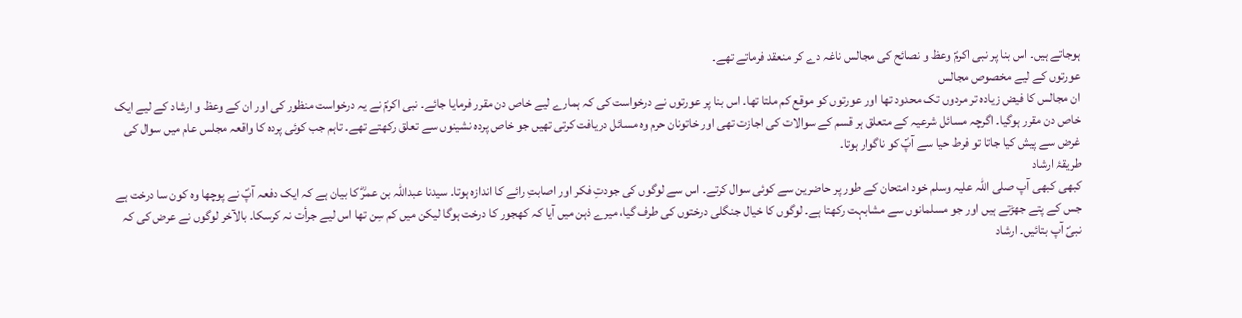ہوجاتے ہیں۔ اس بنا پر نبی اکرمؐ وعظ و نصائح کی مجالس ناغہ دے کر منعقد فرماتے تھے۔
عورتوں کے لیے مخصوص مجالس
ان مجالس کا فیض زیادہ تر مردوں تک محدود تھا اور عورتوں کو موقع کم ملتا تھا۔ اس بنا پر عورتوں نے درخواست کی کہ ہمارے لیے خاص دن مقرر فرمایا جائے۔ نبی اکرمؐ نے یہ درخواست منظور کی اور ان کے وعظ و ارشاد کے لیے ایک خاص دن مقرر ہوگیا۔ اگرچہ مسائل شرعیہ کے متعلق ہر قسم کے سوالات کی اجازت تھی اور خاتونان حرم وہ مسائل دریافت کرتی تھیں جو خاص پردہ نشینوں سے تعلق رکھتے تھے۔ تاہم جب کوئی پردہ کا واقعہ مجلس عام میں سوال کی غرض سے پیش کیا جاتا تو فرط حیا سے آپؐ کو ناگوار ہوتا۔
طریقۂ ارشاد
کبھی کبھی آپ صلی اللہ علیہ وسلم خود امتحان کے طور پر حاضرین سے کوئی سوال کرتے۔ اس سے لوگوں کی جودتِ فکر اور اصابتِ رائے کا اندازہ ہوتا۔ سیدنا عبداللہ بن عمرؓ کا بیان ہے کہ ایک دفعہ آپؐ نے پوچھا وہ کون سا درخت ہے جس کے پتے جھڑتے ہیں اور جو مسلمانوں سے مشابہت رکھتا ہے۔ لوگوں کا خیال جنگلی درختوں کی طرف گیا، میرے ذہن میں آیا کہ کھجور کا درخت ہوگا لیکن میں کم سِن تھا اس لیے جرأت نہ کرسکا۔ بالآخر لوگوں نے عرض کی کہ نبیؐ آپ بتائیں۔ ارشاد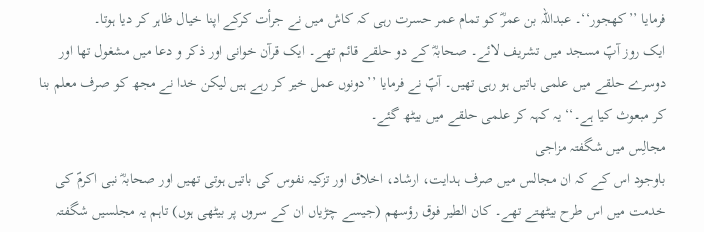فرمایا ’’کھجور‘‘۔ عبداللہ بن عمرؓ کو تمام عمر حسرت رہی کہ کاش میں نے جرأت کرکے اپنا خیال ظاہر کر دیا ہوتا۔
ایک روز آپؐ مسجد میں تشریف لائے۔ صحابہؓ کے دو حلقے قائم تھے۔ ایک قرآن خوانی اور ذکر و دعا میں مشغول تھا اور دوسرے حلقے میں علمی باتیں ہو رہی تھیں۔ آپؐ نے فرمایا ’’دونوں عمل خیر کر رہے ہیں لیکن خدا نے مجھ کو صرف معلم بنا کر مبعوث کیا ہے۔‘‘ یہ کہہ کر علمی حلقے میں بیٹھ گئے۔
مجالِس میں شگفتہ مزاجی
باوجود اس کے کہ ان مجالس میں صرف ہدایت، ارشاد، اخلاق اور تزکیہ نفوس کی باتیں ہوتی تھیں اور صحابہؓ نبی اکرمؐ کی خدمت میں اس طرح بیٹھتے تھے۔ کان الطیر فوق رؤسھم (جیسے چڑیاں ان کے سروں پر بیٹھی ہوں) تاہم یہ مجلسیں شگفتہ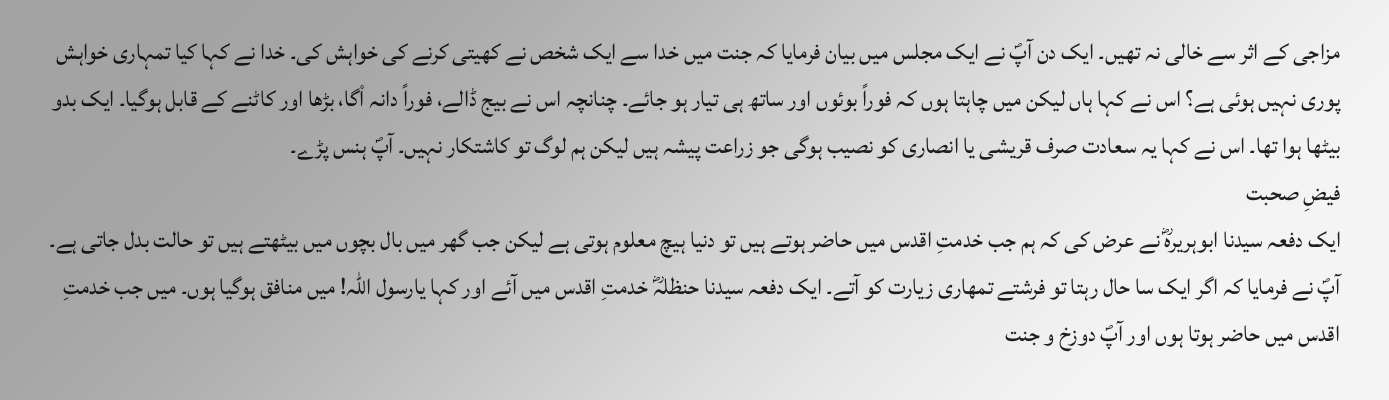مزاجی کے اثر سے خالی نہ تھیں۔ ایک دن آپؐ نے ایک مجلس میں بیان فرمایا کہ جنت میں خدا سے ایک شخص نے کھیتی کرنے کی خواہش کی۔ خدا نے کہا کیا تمہاری خواہش پوری نہیں ہوئی ہے؟ اس نے کہا ہاں لیکن میں چاہتا ہوں کہ فوراً بوئوں اور ساتھ ہی تیار ہو جائے۔ چنانچہ اس نے بیج ڈالے، فوراً دانہ اْگا، بڑھا اور کاٹنے کے قابل ہوگیا۔ ایک بدو بیٹھا ہوا تھا۔ اس نے کہا یہ سعادت صرف قریشی یا انصاری کو نصیب ہوگی جو زراعت پیشہ ہیں لیکن ہم لوگ تو کاشتکار نہیں۔ آپؐ ہنس پڑے۔
فیضِ صحبت
ایک دفعہ سیدنا ابوہریرہؓ نے عرض کی کہ ہم جب خدمتِ اقدس میں حاضر ہوتے ہیں تو دنیا ہیچ معلوم ہوتی ہے لیکن جب گھر میں بال بچوں میں بیٹھتے ہیں تو حالت بدل جاتی ہے۔ آپؐ نے فرمایا کہ اگر ایک سا حال رہتا تو فرشتے تمھاری زیارت کو آتے۔ ایک دفعہ سیدنا حنظلہؓ خدمتِ اقدس میں آئے اور کہا یارسول اللہ! میں منافق ہوگیا ہوں۔ میں جب خدمتِ اقدس میں حاضر ہوتا ہوں اور آپؐ دوزخ و جنت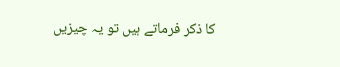کا ذکر فرماتے ہیں تو یہ چیزیں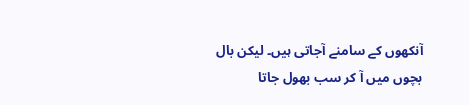آنکھوں کے سامنے آجاتی ہیں۔ لیکن بال بچوں میں آ کر سب بھول جاتا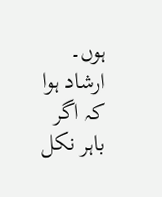ہوں۔ ارشاد ہوا کہ اگر باہر نکل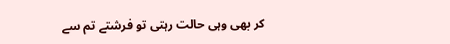کر بھی وہی حالت رہتی تو فرشتے تم سے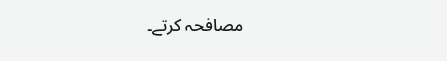مصافحہ کرتے۔